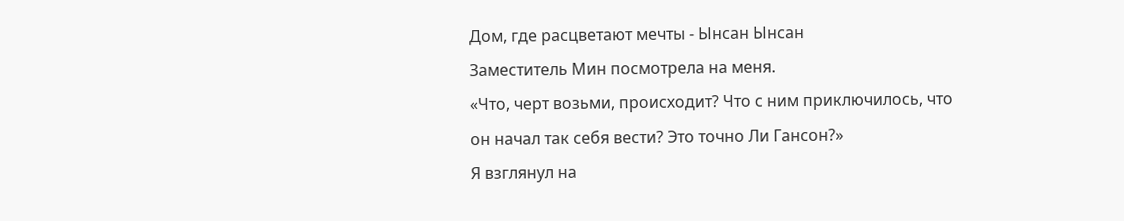Дом, где расцветают мечты - Ынсан Ынсан
Заместитель Мин посмотрела на меня.
«Что, черт возьми, происходит? Что с ним приключилось, что он начал так себя вести? Это точно Ли Гансон?»
Я взглянул на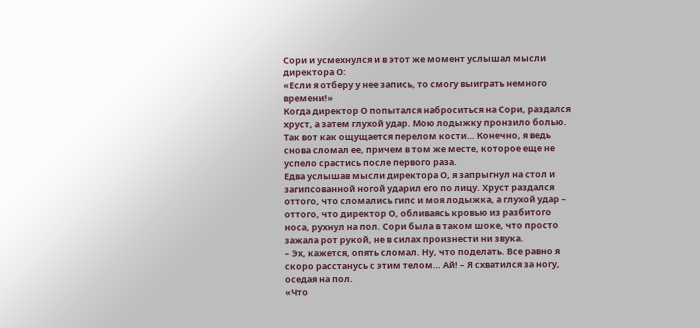Сори и усмехнулся и в этот же момент услышал мысли директора О:
«Если я отберу у нее запись, то смогу выиграть немного времени!»
Когда директор О попытался наброситься на Сори, раздался хруст, а затем глухой удар. Мою лодыжку пронзило болью. Так вот как ощущается перелом кости… Конечно, я ведь снова сломал ее, причем в том же месте, которое еще не успело срастись после первого раза.
Едва услышав мысли директора О, я запрыгнул на стол и загипсованной ногой ударил его по лицу. Хруст раздался оттого, что сломались гипс и моя лодыжка, а глухой удар – оттого, что директор О, обливаясь кровью из разбитого носа, рухнул на пол. Сори была в таком шоке, что просто зажала рот рукой, не в силах произнести ни звука.
– Эх, кажется, опять сломал. Ну, что поделать. Все равно я скоро расстанусь с этим телом… Ай! – Я схватился за ногу, оседая на пол.
«Что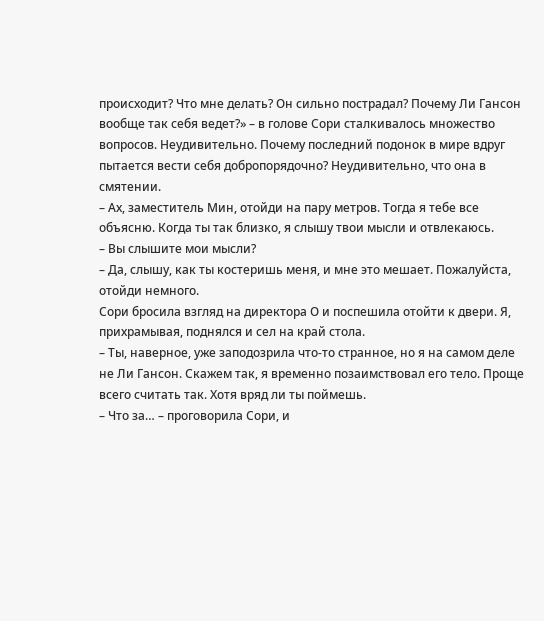происходит? Что мне делать? Он сильно пострадал? Почему Ли Гансон вообще так себя ведет?» – в голове Сори сталкивалось множество вопросов. Неудивительно. Почему последний подонок в мире вдруг пытается вести себя добропорядочно? Неудивительно, что она в смятении.
– Ах, заместитель Мин, отойди на пару метров. Тогда я тебе все объясню. Когда ты так близко, я слышу твои мысли и отвлекаюсь.
– Вы слышите мои мысли?
– Да, слышу, как ты костеришь меня, и мне это мешает. Пожалуйста, отойди немного.
Сори бросила взгляд на директора О и поспешила отойти к двери. Я, прихрамывая, поднялся и сел на край стола.
– Ты, наверное, уже заподозрила что-то странное, но я на самом деле не Ли Гансон. Скажем так, я временно позаимствовал его тело. Проще всего считать так. Хотя вряд ли ты поймешь.
– Что за… – проговорила Сори, и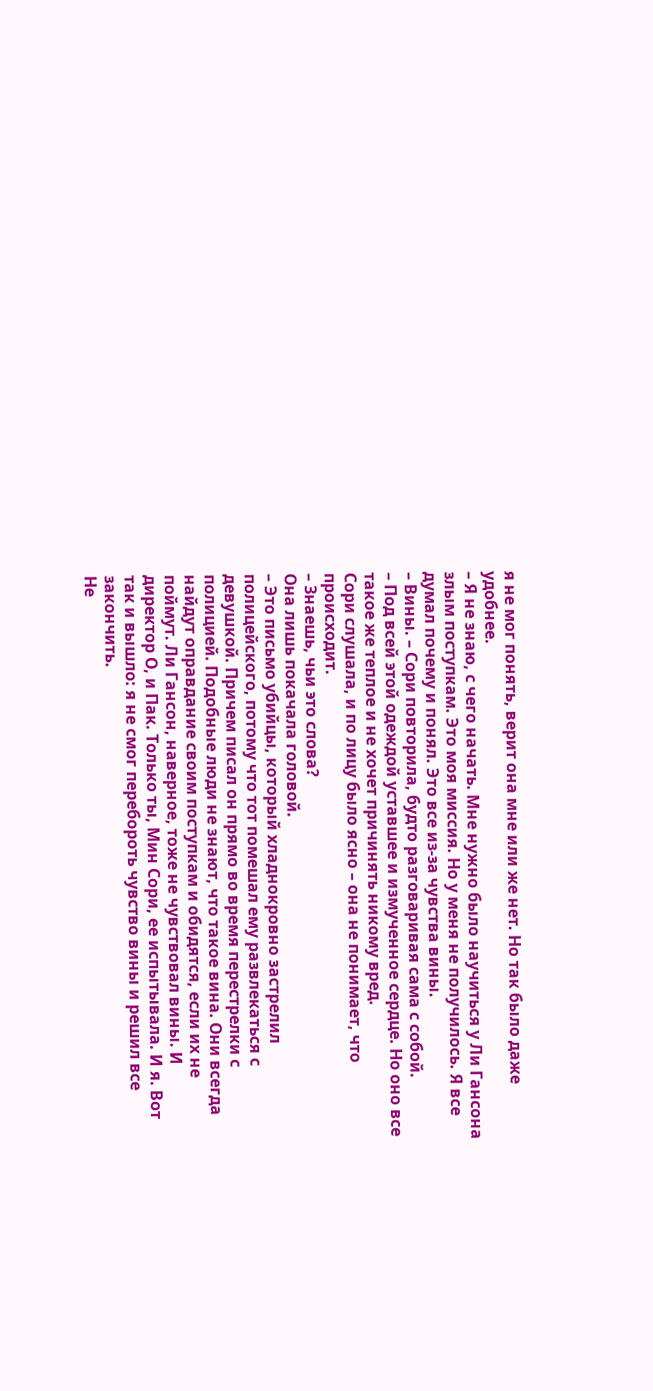я не мог понять, верит она мне или же нет. Но так было даже удобнее.
– Я не знаю, с чего начать. Мне нужно было научиться у Ли Гансона злым поступкам. Это моя миссия. Но у меня не получилось. Я все думал почему и понял. Это все из-за чувства вины.
– Вины. – Сори повторила, будто разговаривая сама с собой.
– Под всей этой одеждой уставшее и измученное сердце. Но оно все такое же теплое и не хочет причинять никому вред.
Сори слушала, и по лицу было ясно – она не понимает, что происходит.
– Знаешь, чьи это слова?
Она лишь покачала головой.
– Это письмо убийцы, который хладнокровно застрелил полицейского, потому что тот помешал ему развлекаться с девушкой. Причем писал он прямо во время перестрелки с полицией. Подобные люди не знают, что такое вина. Они всегда найдут оправдание своим поступкам и обидятся, если их не поймут. Ли Гансон, наверное, тоже не чувствовал вины. И директор О, и Пак. Только ты, Мин Сори, ее испытывала. И я. Вот так и вышло: я не смог перебороть чувство вины и решил все закончить.
Не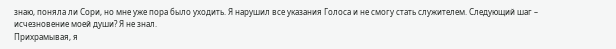знаю, поняла ли Сори, но мне уже пора было уходить. Я нарушил все указания Голоса и не смогу стать служителем. Следующий шаг – исчезновение моей души? Я не знал.
Прихрамывая, я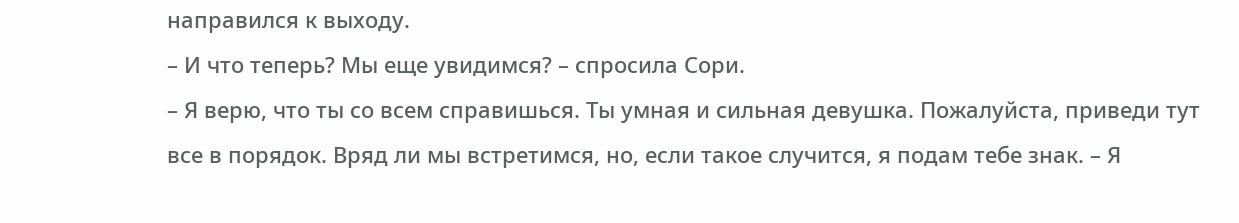направился к выходу.
– И что теперь? Мы еще увидимся? – спросила Сори.
– Я верю, что ты со всем справишься. Ты умная и сильная девушка. Пожалуйста, приведи тут все в порядок. Вряд ли мы встретимся, но, если такое случится, я подам тебе знак. – Я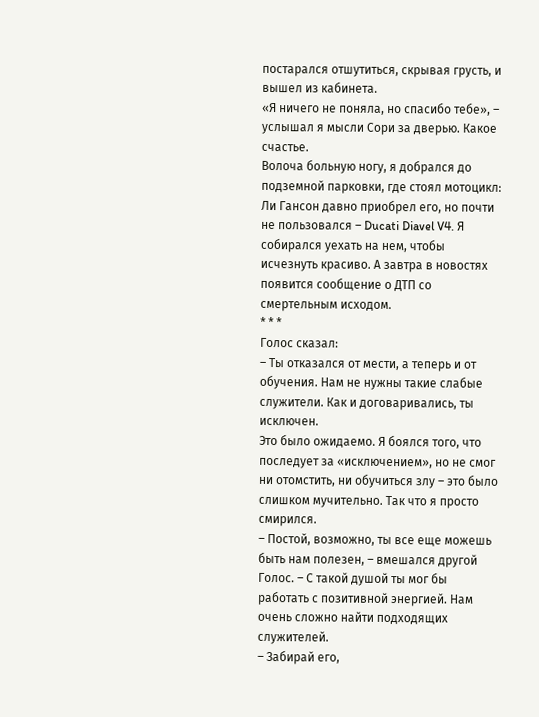постарался отшутиться, скрывая грусть, и вышел из кабинета.
«Я ничего не поняла, но спасибо тебе», – услышал я мысли Сори за дверью. Какое счастье.
Волоча больную ногу, я добрался до подземной парковки, где стоял мотоцикл: Ли Гансон давно приобрел его, но почти не пользовался – Ducati Diavel V4. Я собирался уехать на нем, чтобы исчезнуть красиво. А завтра в новостях появится сообщение о ДТП со смертельным исходом.
* * *
Голос сказал:
– Ты отказался от мести, а теперь и от обучения. Нам не нужны такие слабые служители. Как и договаривались, ты исключен.
Это было ожидаемо. Я боялся того, что последует за «исключением», но не смог ни отомстить, ни обучиться злу – это было слишком мучительно. Так что я просто смирился.
– Постой, возможно, ты все еще можешь быть нам полезен, – вмешался другой Голос. – С такой душой ты мог бы работать с позитивной энергией. Нам очень сложно найти подходящих служителей.
– Забирай его,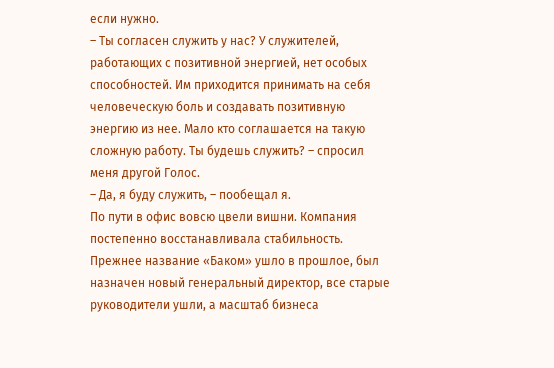если нужно.
– Ты согласен служить у нас? У служителей, работающих с позитивной энергией, нет особых способностей. Им приходится принимать на себя человеческую боль и создавать позитивную энергию из нее. Мало кто соглашается на такую сложную работу. Ты будешь служить? – спросил меня другой Голос.
– Да, я буду служить, – пообещал я.
По пути в офис вовсю цвели вишни. Компания постепенно восстанавливала стабильность. Прежнее название «Баком» ушло в прошлое, был назначен новый генеральный директор, все старые руководители ушли, а масштаб бизнеса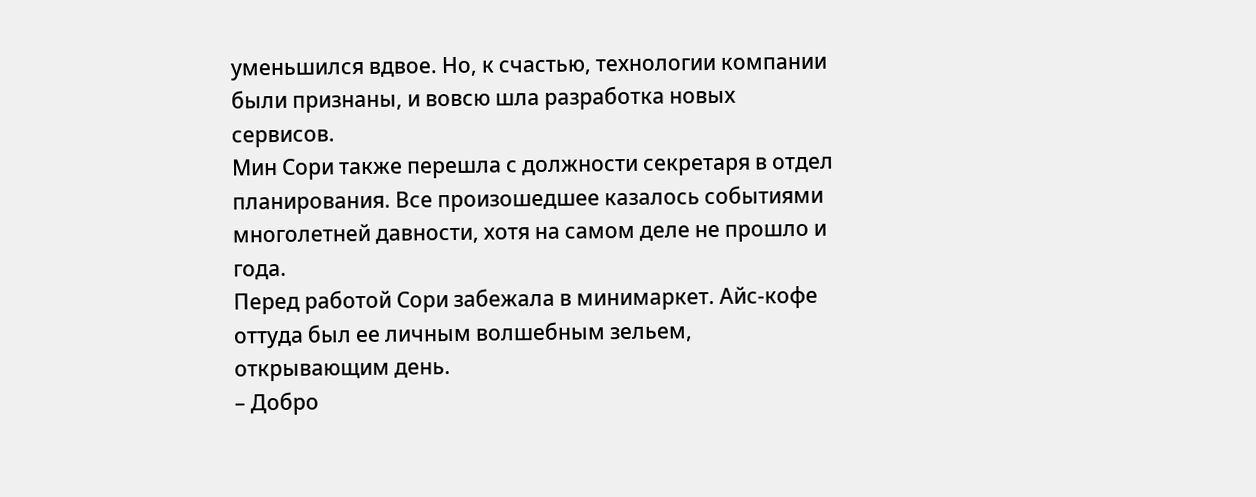уменьшился вдвое. Но, к счастью, технологии компании были признаны, и вовсю шла разработка новых сервисов.
Мин Сори также перешла с должности секретаря в отдел планирования. Все произошедшее казалось событиями многолетней давности, хотя на самом деле не прошло и года.
Перед работой Сори забежала в минимаркет. Айс-кофе оттуда был ее личным волшебным зельем, открывающим день.
– Добро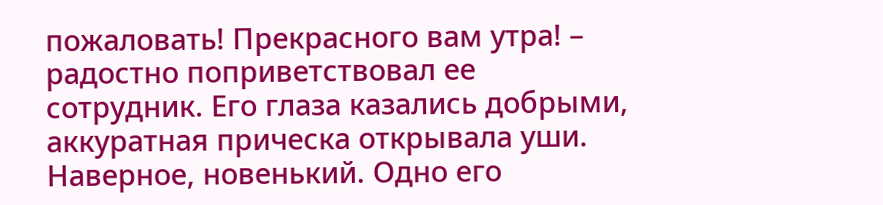пожаловать! Прекрасного вам утра! – радостно поприветствовал ее сотрудник. Его глаза казались добрыми, аккуратная прическа открывала уши. Наверное, новенький. Одно его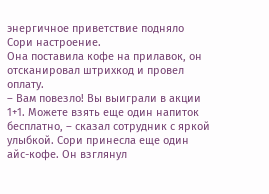энергичное приветствие подняло Сори настроение.
Она поставила кофе на прилавок, он отсканировал штрихкод и провел оплату.
– Вам повезло! Вы выиграли в акции 1+1. Можете взять еще один напиток бесплатно, – сказал сотрудник с яркой улыбкой. Сори принесла еще один айс-кофе. Он взглянул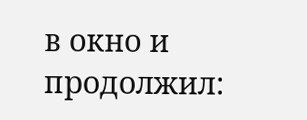в окно и продолжил: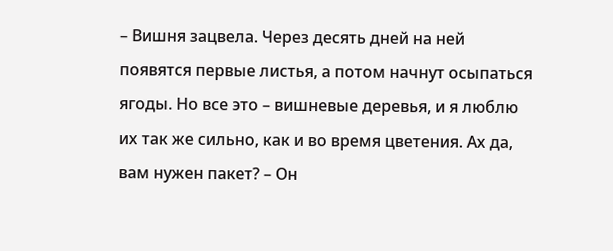– Вишня зацвела. Через десять дней на ней появятся первые листья, а потом начнут осыпаться ягоды. Но все это – вишневые деревья, и я люблю их так же сильно, как и во время цветения. Ах да, вам нужен пакет? – Он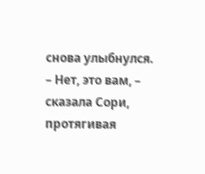снова улыбнулся.
– Нет, это вам, – сказала Сори, протягивая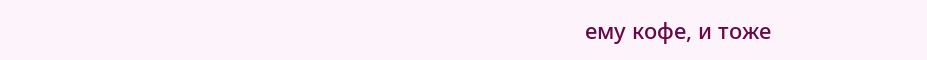ему кофе, и тоже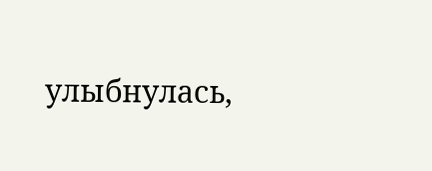улыбнулась,